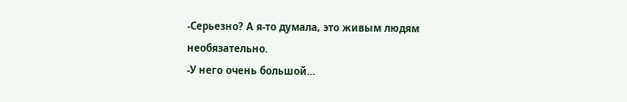-Серьезно? А я-то думала, это живым людям необязательно.
-У него очень большой…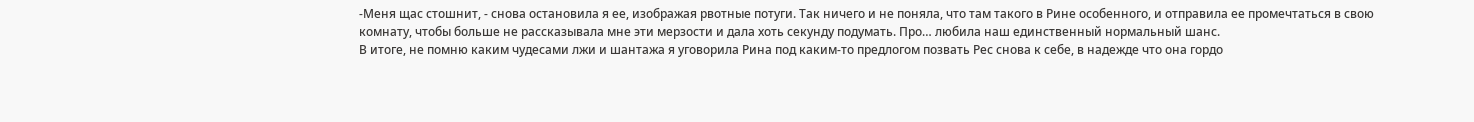-Меня щас стошнит, - снова остановила я ее, изображая рвотные потуги. Так ничего и не поняла, что там такого в Рине особенного, и отправила ее промечтаться в свою комнату, чтобы больше не рассказывала мне эти мерзости и дала хоть секунду подумать. Про… любила наш единственный нормальный шанс.
В итоге, не помню каким чудесами лжи и шантажа я уговорила Рина под каким-то предлогом позвать Рес снова к себе, в надежде что она гордо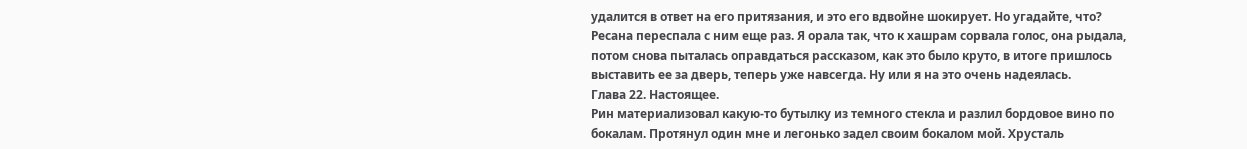удалится в ответ на его притязания, и это его вдвойне шокирует. Но угадайте, что?
Ресана переспала с ним еще раз. Я орала так, что к хашрам сорвала голос, она рыдала, потом снова пыталась оправдаться рассказом, как это было круто, в итоге пришлось выставить ее за дверь, теперь уже навсегда. Ну или я на это очень надеялась.
Глава 22. Настоящее.
Рин материализовал какую-то бутылку из темного стекла и разлил бордовое вино по бокалам. Протянул один мне и легонько задел своим бокалом мой. Хрусталь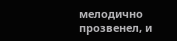мелодично прозвенел, и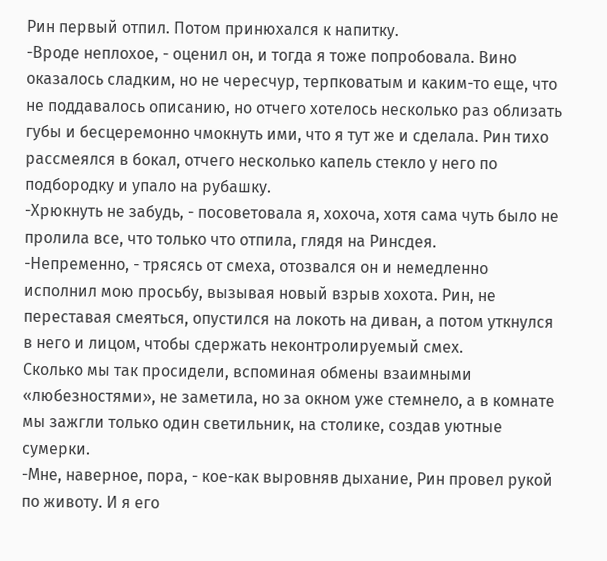Рин первый отпил. Потом принюхался к напитку.
-Вроде неплохое, - оценил он, и тогда я тоже попробовала. Вино оказалось сладким, но не чересчур, терпковатым и каким-то еще, что не поддавалось описанию, но отчего хотелось несколько раз облизать губы и бесцеремонно чмокнуть ими, что я тут же и сделала. Рин тихо рассмеялся в бокал, отчего несколько капель стекло у него по подбородку и упало на рубашку.
-Хрюкнуть не забудь, - посоветовала я, хохоча, хотя сама чуть было не пролила все, что только что отпила, глядя на Ринсдея.
-Непременно, - трясясь от смеха, отозвался он и немедленно исполнил мою просьбу, вызывая новый взрыв хохота. Рин, не переставая смеяться, опустился на локоть на диван, а потом уткнулся в него и лицом, чтобы сдержать неконтролируемый смех.
Сколько мы так просидели, вспоминая обмены взаимными «любезностями», не заметила, но за окном уже стемнело, а в комнате мы зажгли только один светильник, на столике, создав уютные сумерки.
-Мне, наверное, пора, - кое-как выровняв дыхание, Рин провел рукой по животу. И я его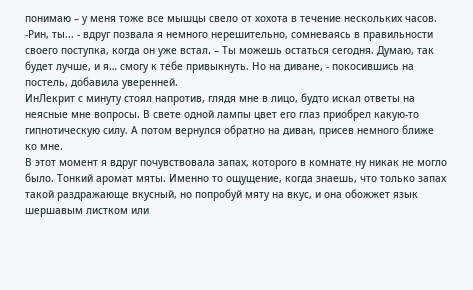понимаю – у меня тоже все мышцы свело от хохота в течение нескольких часов.
-Рин, ты... - вдруг позвала я немного нерешительно, сомневаясь в правильности своего поступка, когда он уже встал. – Ты можешь остаться сегодня. Думаю, так будет лучше, и я… смогу к тебе привыкнуть. Но на диване, - покосившись на постель, добавила уверенней.
ИнЛекрит с минуту стоял напротив, глядя мне в лицо, будто искал ответы на неясные мне вопросы. В свете одной лампы цвет его глаз приобрел какую-то гипнотическую силу. А потом вернулся обратно на диван, присев немного ближе ко мне.
В этот момент я вдруг почувствовала запах, которого в комнате ну никак не могло было. Тонкий аромат мяты. Именно то ощущение, когда знаешь, что только запах такой раздражающе вкусный, но попробуй мяту на вкус, и она обожжет язык шершавым листком или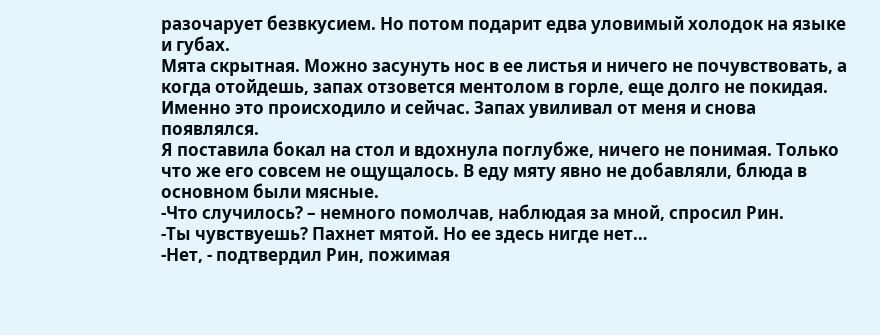разочарует безвкусием. Но потом подарит едва уловимый холодок на языке и губах.
Мята скрытная. Можно засунуть нос в ее листья и ничего не почувствовать, а когда отойдешь, запах отзовется ментолом в горле, еще долго не покидая. Именно это происходило и сейчас. Запах увиливал от меня и снова появлялся.
Я поставила бокал на стол и вдохнула поглубже, ничего не понимая. Только что же его совсем не ощущалось. В еду мяту явно не добавляли, блюда в основном были мясные.
-Что случилось? – немного помолчав, наблюдая за мной, спросил Рин.
-Ты чувствуешь? Пахнет мятой. Но ее здесь нигде нет…
-Нет, - подтвердил Рин, пожимая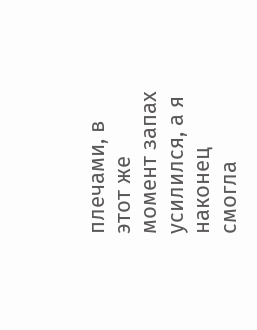плечами, в этот же момент запах усилился, а я наконец смогла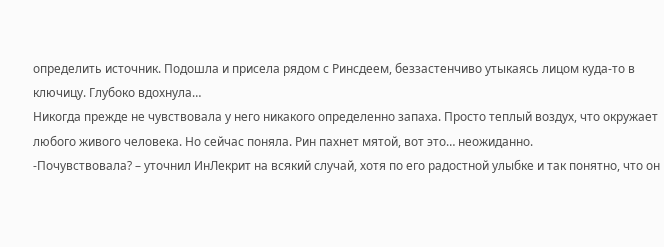определить источник. Подошла и присела рядом с Ринсдеем, беззастенчиво утыкаясь лицом куда-то в ключицу. Глубоко вдохнула…
Никогда прежде не чувствовала у него никакого определенно запаха. Просто теплый воздух, что окружает любого живого человека. Но сейчас поняла. Рин пахнет мятой, вот это… неожиданно.
-Почувствовала? – уточнил ИнЛекрит на всякий случай, хотя по его радостной улыбке и так понятно, что он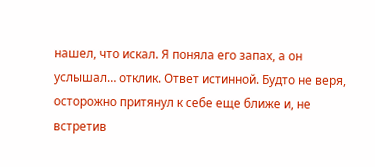нашел, что искал. Я поняла его запах, а он услышал… отклик. Ответ истинной. Будто не веря, осторожно притянул к себе еще ближе и, не встретив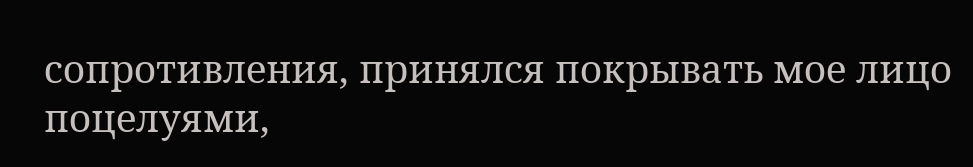сопротивления, принялся покрывать мое лицо поцелуями,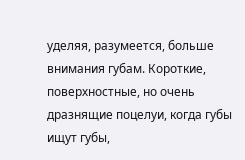уделяя, разумеется, больше внимания губам. Короткие, поверхностные, но очень дразнящие поцелуи, когда губы ищут губы,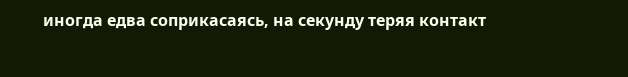иногда едва соприкасаясь, на секунду теряя контакт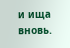и ища вновь.